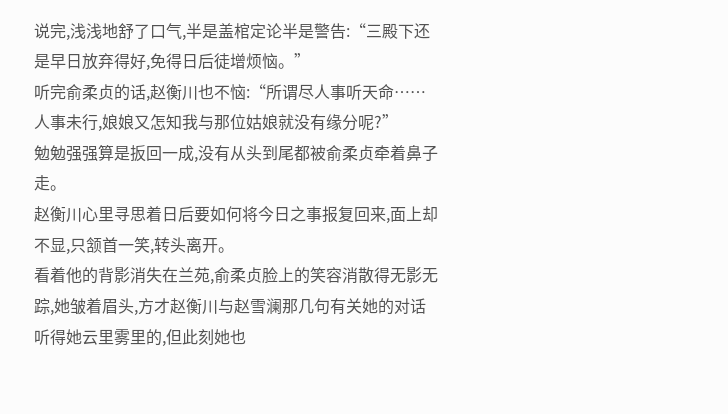说完,浅浅地舒了口气,半是盖棺定论半是警告:“三殿下还是早日放弃得好,免得日后徒增烦恼。”
听完俞柔贞的话,赵衡川也不恼:“所谓尽人事听天命……人事未行,娘娘又怎知我与那位姑娘就没有缘分呢?”
勉勉强强算是扳回一成,没有从头到尾都被俞柔贞牵着鼻子走。
赵衡川心里寻思着日后要如何将今日之事报复回来,面上却不显,只颔首一笑,转头离开。
看着他的背影消失在兰苑,俞柔贞脸上的笑容消散得无影无踪,她皱着眉头,方才赵衡川与赵雪澜那几句有关她的对话听得她云里雾里的,但此刻她也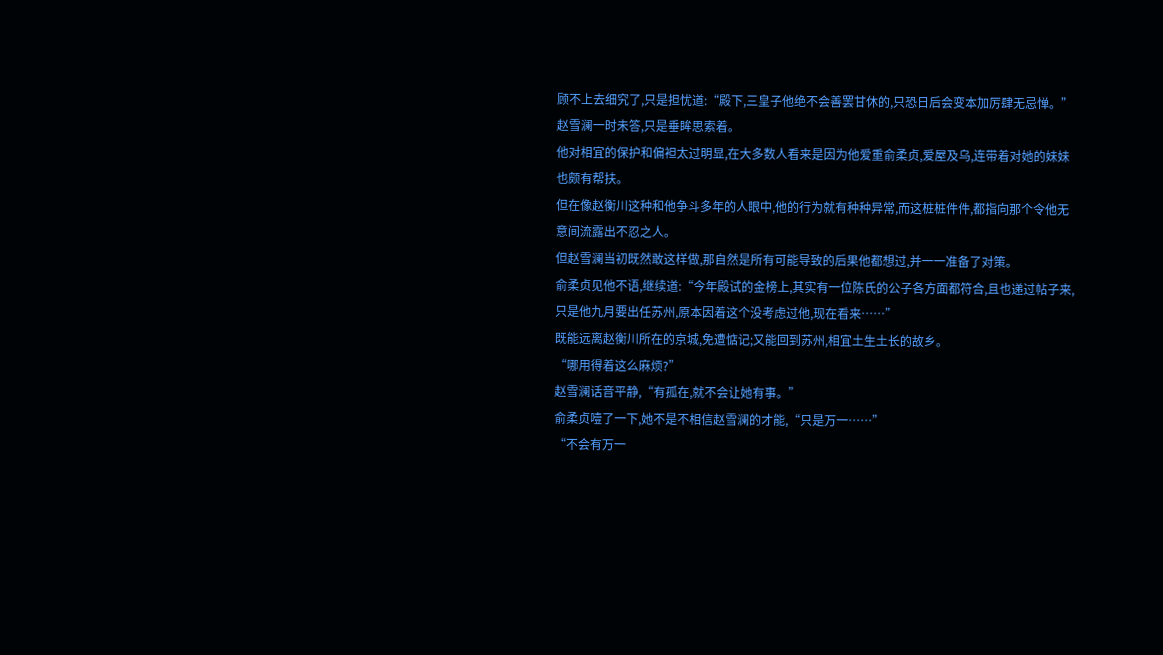顾不上去细究了,只是担忧道:“殿下,三皇子他绝不会善罢甘休的,只恐日后会变本加厉肆无忌惮。”
赵雪澜一时未答,只是垂眸思索着。
他对相宜的保护和偏袒太过明显,在大多数人看来是因为他爱重俞柔贞,爱屋及乌,连带着对她的妹妹也颇有帮扶。
但在像赵衡川这种和他争斗多年的人眼中,他的行为就有种种异常,而这桩桩件件,都指向那个令他无意间流露出不忍之人。
但赵雪澜当初既然敢这样做,那自然是所有可能导致的后果他都想过,并一一准备了对策。
俞柔贞见他不语,继续道:“今年殿试的金榜上,其实有一位陈氏的公子各方面都符合,且也递过帖子来,只是他九月要出任苏州,原本因着这个没考虑过他,现在看来……”
既能远离赵衡川所在的京城,免遭惦记;又能回到苏州,相宜土生土长的故乡。
“哪用得着这么麻烦?”
赵雪澜话音平静,“有孤在,就不会让她有事。”
俞柔贞噎了一下,她不是不相信赵雪澜的才能,“只是万一……”
“不会有万一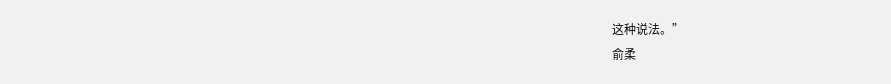这种说法。”
俞柔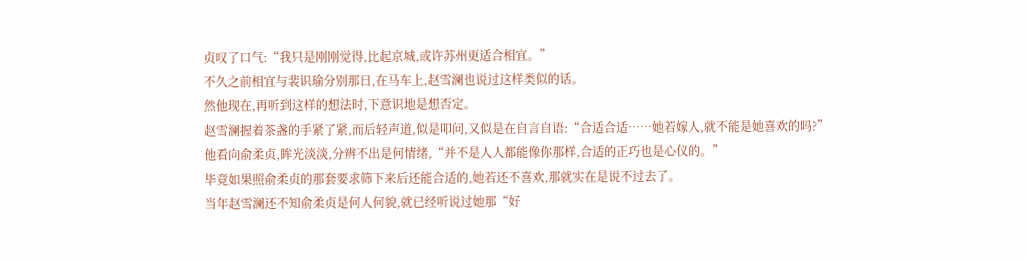贞叹了口气:“我只是刚刚觉得,比起京城,或许苏州更适合相宜。”
不久之前相宜与裴识瑜分别那日,在马车上,赵雪澜也说过这样类似的话。
然他现在,再听到这样的想法时,下意识地是想否定。
赵雪澜握着茶盏的手紧了紧,而后轻声道,似是叩问,又似是在自言自语:“合适合适……她若嫁人,就不能是她喜欢的吗?”
他看向俞柔贞,眸光淡淡,分辨不出是何情绪,“并不是人人都能像你那样,合适的正巧也是心仪的。”
毕竟如果照俞柔贞的那套要求筛下来后还能合适的,她若还不喜欢,那就实在是说不过去了。
当年赵雪澜还不知俞柔贞是何人何貌,就已经听说过她那“好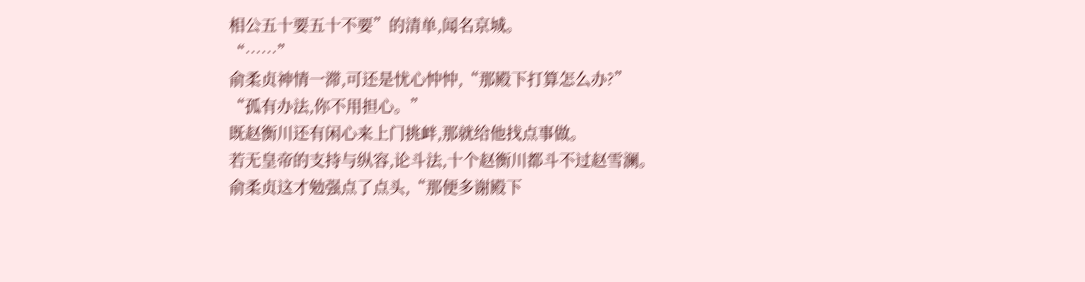相公五十要五十不要”的清单,闻名京城。
“……”
俞柔贞神情一滞,可还是忧心忡忡,“那殿下打算怎么办?”
“孤有办法,你不用担心。”
既赵衡川还有闲心来上门挑衅,那就给他找点事做。
若无皇帝的支持与纵容,论斗法,十个赵衡川都斗不过赵雪澜。
俞柔贞这才勉强点了点头,“那便多谢殿下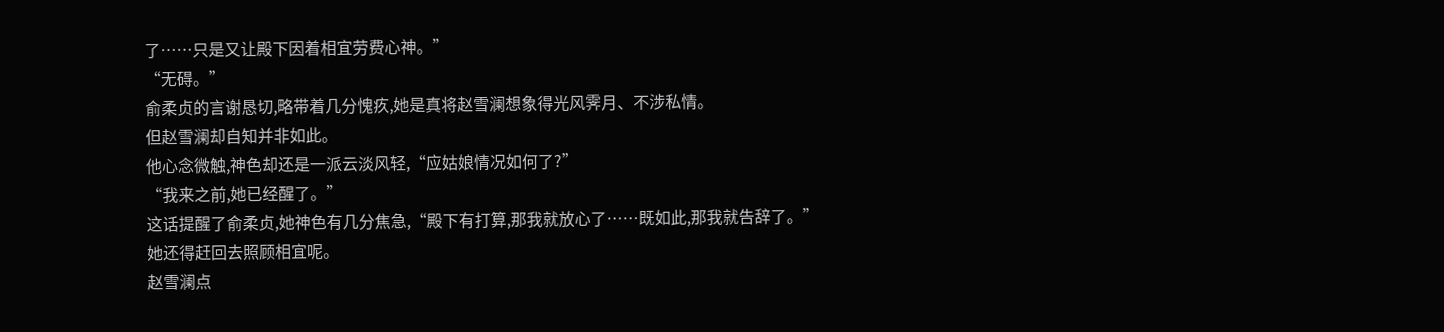了……只是又让殿下因着相宜劳费心神。”
“无碍。”
俞柔贞的言谢恳切,略带着几分愧疚,她是真将赵雪澜想象得光风霁月、不涉私情。
但赵雪澜却自知并非如此。
他心念微触,神色却还是一派云淡风轻,“应姑娘情况如何了?”
“我来之前,她已经醒了。”
这话提醒了俞柔贞,她神色有几分焦急,“殿下有打算,那我就放心了……既如此,那我就告辞了。”
她还得赶回去照顾相宜呢。
赵雪澜点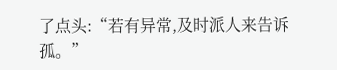了点头:“若有异常,及时派人来告诉孤。”